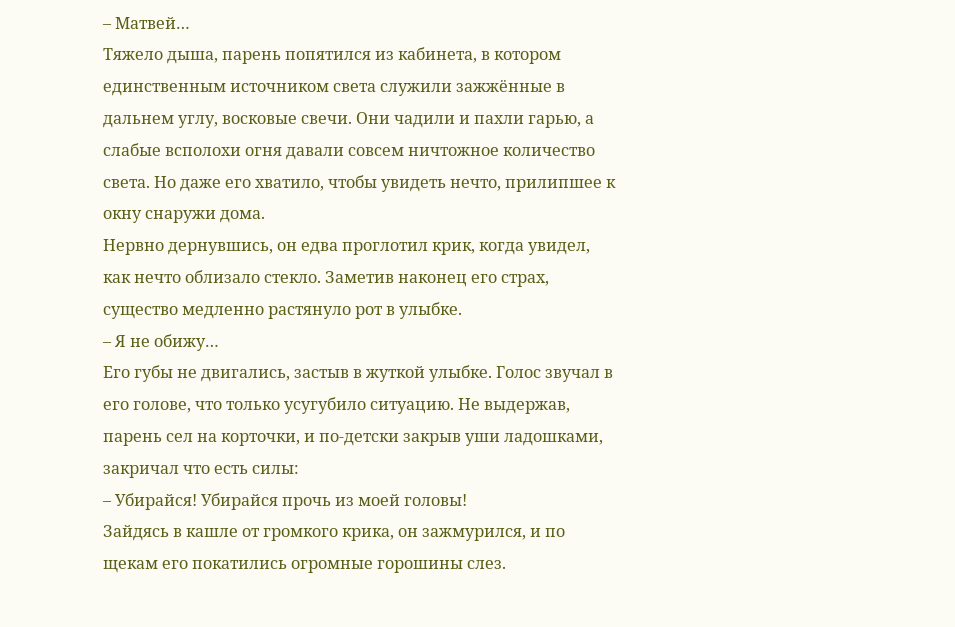– Матвей…
Тяжело дыша, парень попятился из кабинета, в котором единственным источником света служили зажжённые в дальнем углу, восковые свечи. Они чадили и пахли гарью, а слабые всполохи огня давали совсем ничтожное количество света. Но даже его хватило, чтобы увидеть нечто, прилипшее к окну снаружи дома.
Нервно дернувшись, он едва проглотил крик, когда увидел, как нечто облизало стекло. Заметив наконец его страх, существо медленно растянуло рот в улыбке.
– Я не обижу…
Его губы не двигались, застыв в жуткой улыбке. Голос звучал в его голове, что только усугубило ситуацию. Не выдержав, парень сел на корточки, и по-детски закрыв уши ладошками, закричал что есть силы:
– Убирайся! Убирайся прочь из моей головы!
Зайдясь в кашле от громкого крика, он зажмурился, и по щекам его покатились огромные горошины слез.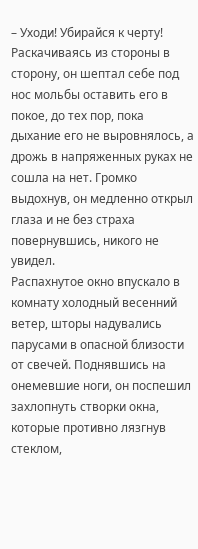– Уходи! Убирайся к черту!
Раскачиваясь из стороны в сторону, он шептал себе под нос мольбы оставить его в покое, до тех пор, пока дыхание его не выровнялось, а дрожь в напряженных руках не сошла на нет. Громко выдохнув, он медленно открыл глаза и не без страха повернувшись, никого не увидел.
Распахнутое окно впускало в комнату холодный весенний ветер, шторы надувались парусами в опасной близости от свечей. Поднявшись на онемевшие ноги, он поспешил захлопнуть створки окна, которые противно лязгнув стеклом,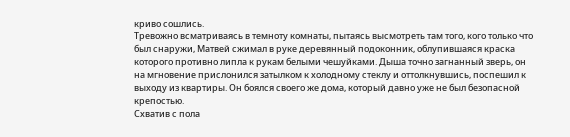криво сошлись.
Тревожно всматриваясь в темноту комнаты, пытаясь высмотреть там того, кого только что был снаружи, Матвей сжимал в руке деревянный подоконник, облупившаяся краска которого противно липла к рукам белыми чешуйками. Дыша точно загнанный зверь, он на мгновение прислонился затылком к холодному стеклу и оттолкнувшись, поспешил к выходу из квартиры. Он боялся своего же дома, который давно уже не был безопасной крепостью.
Схватив с пола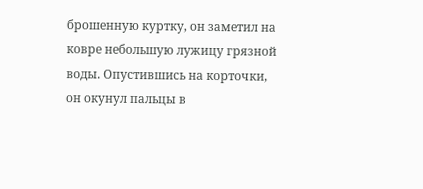брошенную куртку, он заметил на ковре небольшую лужицу грязной воды. Опустившись на корточки, он окунул пальцы в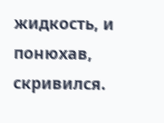жидкость, и понюхав, скривился.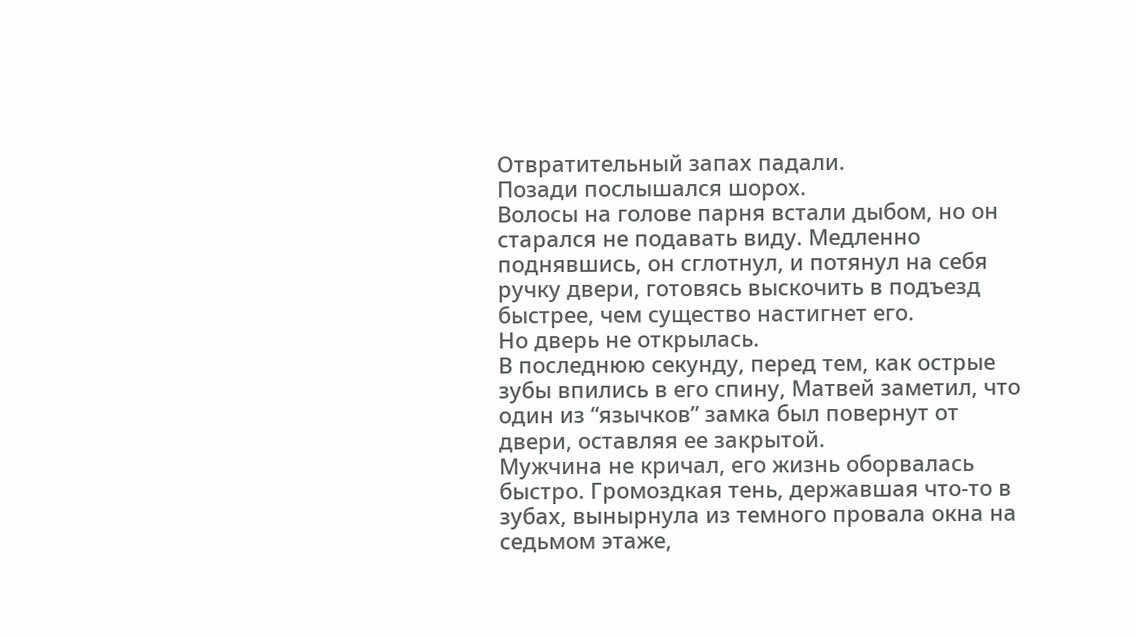Отвратительный запах падали.
Позади послышался шорох.
Волосы на голове парня встали дыбом, но он старался не подавать виду. Медленно поднявшись, он сглотнул, и потянул на себя ручку двери, готовясь выскочить в подъезд быстрее, чем существо настигнет его.
Но дверь не открылась.
В последнюю секунду, перед тем, как острые зубы впились в его спину, Матвей заметил, что один из “язычков” замка был повернут от двери, оставляя ее закрытой.
Мужчина не кричал, его жизнь оборвалась быстро. Громоздкая тень, державшая что-то в зубах, вынырнула из темного провала окна на седьмом этаже,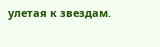улетая к звездам.